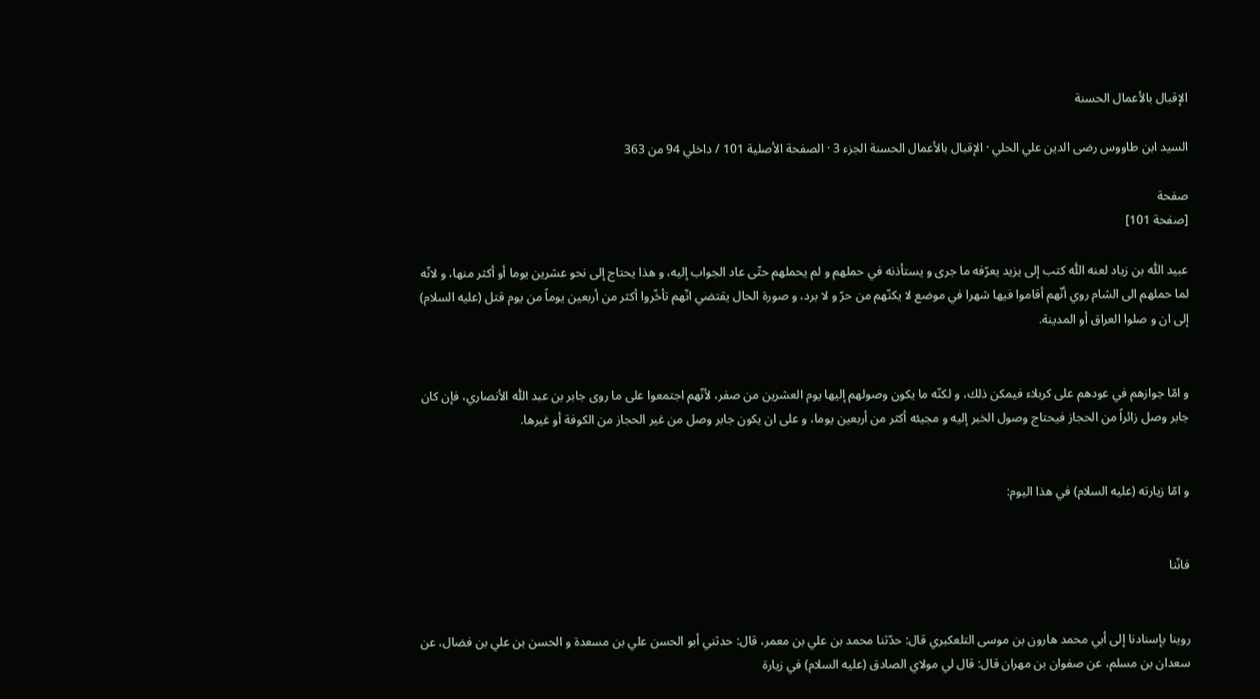الإقبال بالأعمال الحسنة

السيد ابن طاووس رضى الدين علي الحلي · الإقبال بالأعمال الحسنة الجزء 3 · الصفحة الأصلية 101 / داخلي 94 من 363

صفحة
[صفحة 101]

عبيد اللّٰه بن زياد لعنه اللّٰه كتب إلى يزيد يعرّفه ما جرى و يستأذنه في حملهم و لم يحملهم حتّى عاد الجواب إليه، و هذا يحتاج إلى نحو عشرين يوما أو أكثر منها، و لانّه لما حملهم الى الشام روي أنّهم أقاموا فيها شهرا في موضع لا يكنّهم من حرّ و لا برد، و صورة الحال يقتضي انّهم تأخّروا أكثر من أربعين يوماً من يوم قتل (عليه السلام) إلى ان و صلوا العراق أو المدينة.


و امّا جوازهم في عودهم على كربلاء فيمكن ذلك، و لكنّه ما يكون وصولهم إليها يوم العشرين من صفر، لأنّهم اجتمعوا على ما روى جابر بن عبد اللّٰه الأنصاري، فإن كان جابر وصل زائراً من الحجاز فيحتاج وصول الخبر إليه و مجيئه أكثر من أربعين يوما، و على ان يكون جابر وصل من غير الحجاز من الكوفة أو غيرها.


و امّا زيارته (عليه السلام) في هذا اليوم:


فانّنا


روينا بإسنادنا إلى أبي محمد هارون بن موسى التلعكبري قال: حدّثنا محمد بن علي بن معمر، قال: حدثني أبو الحسن علي بن مسعدة و الحسن بن علي بن فضال، عن سعدان بن مسلم، عن صفوان بن مهران قال: قال لي مولاي الصادق (عليه السلام) في زيارة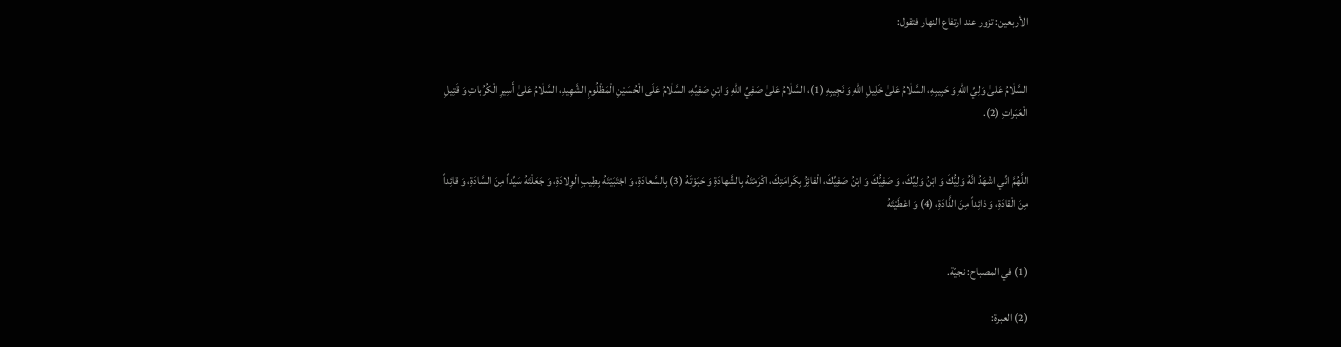الأربعين: تزور عند ارتفاع النهار فتقول:


السَّلٰامُ عَلىٰ وَلِيِّ اللّٰهِ وَ حَبِيبِهِ، السَّلٰامُ عَلىٰ خَلِيلِ اللّٰهِ وَ نَجِيبِهِ (1)، السَّلٰامُ عَلىٰ صَفِيِّ اللّٰهِ وَ ابْنِ صَفِيِّهِ، السَّلٰامُ عَلَى الْحُسَيْنِ الْمَظْلُومِ الشَّهِيدِ، السَّلٰامُ عَلىٰ أَسِيرِ الْكُرُباتِ وَ قَتِيلِ الْعَبَراتِ (2).


اللَّهُمَّ انِّي اشْهَدُ انَّهُ وَلِيُّكَ وَ ابْنُ وَلِيِّكَ، وَ صَفِيُّكَ وَ ابْنُ صَفِيِّكَ، الْفائِزُ بِكَرامَتِكَ، اكْرَمْتَهُ بِالشَّهادَةِ وَ حَبَوْتَهُ (3) بِالسَّعادَةِ، وَ اجْتَبَيْتَهُ بِطِيبِ الْوِلادَةِ، وَ جَعَلْتَهُ سَيِّداً مِنَ السَّادَةِ، وَ قائِداً مِنَ الْقادَةِ، وَ ذائِداً مِنَ الذَّادَةِ، (4) وَ اعْطَيْتَهُ


(1) في المصباح: نجيّة.

(2) العبرة: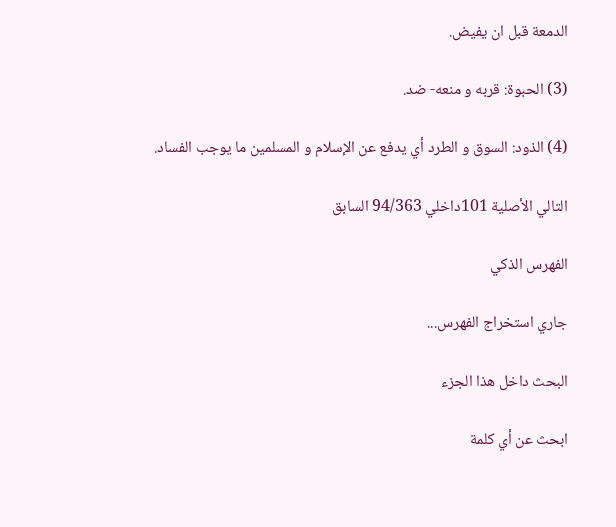الدمعة قبل ان يفيض.

(3) الحبوة: قربه و منعه- ضد.

(4) الذود: السوق و الطرد أي يدفع عن الإسلام و المسلمين ما يوجب الفساد.

التالي الأصلية 101داخلي 94/363 السابق

الفهرس الذكي

جاري استخراج الفهرس...

البحث داخل هذا الجزء

ابحث عن أي كلمة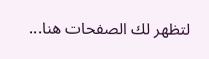لتظهر لك الصفحات هنا...